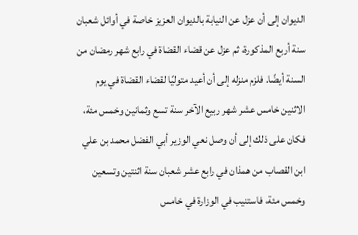الديوان إلى أن عزل عن النيابة بالديوان العزيز خاصة في أوائل شعبان سنة أربع المذكورة، ثم عزل عن قضاء القضاة في رابع شهر رمضان من السنة أيضًا. فلزم منزله إلى أن أعيد متوليًا لقضاء القضاة في يوم الاثنين خامس عشر شهر ربيع الآخر سنة تسع وثمانين وخمس مئة، فكان على ذلك إلى أن وصل نعي الوزير أبي الفضل محمد بن علي ابن القصاب من همذان في رابع عشر شعبان سنة اثنتين وتسعين وخمس مئة، فاستنيب في الوزارة في خامس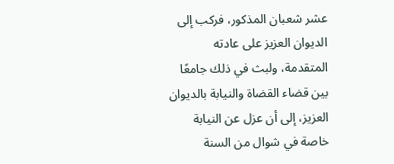عشر شعبان المذكور، فركب إلى الديوان العزيز على عادته المتقدمة، ولبث في ذلك جامعًا بين قضاء القضاة والنيابة بالديوان العزيز، إلى أن عزل عن النيابة خاصة في شوال من السنة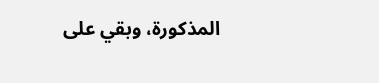المذكورة، وبقي على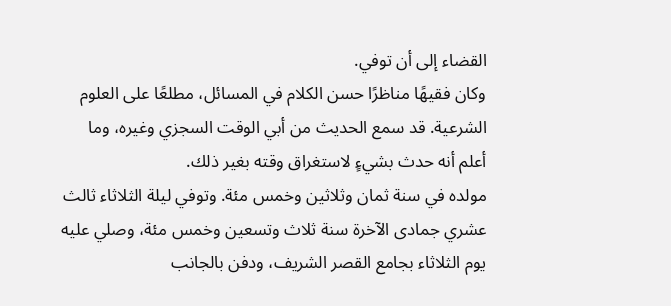القضاء إلى أن توفي.
وكان فقيهًا مناظرًا حسن الكلام في المسائل، مطلعًا على العلوم الشرعية. قد سمع الحديث من أبي الوقت السجزي وغيره، وما أعلم أنه حدث بشيءٍ لاستغراق وقته بغير ذلك.
مولده في سنة ثمان وثلاثين وخمس مئة. وتوفي ليلة الثلاثاء ثالث عشري جمادى الآخرة سنة ثلاث وتسعين وخمس مئة، وصلي عليه يوم الثلاثاء بجامع القصر الشريف، ودفن بالجانب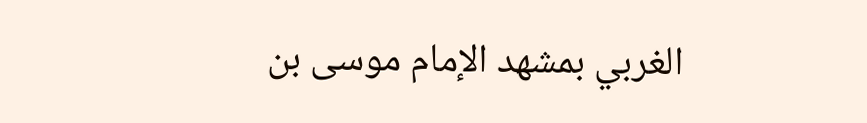الغربي بمشهد الإمام موسى بن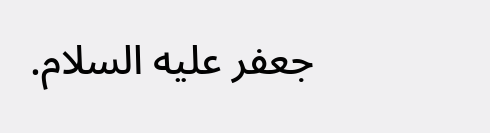جعفر عليه السلام.